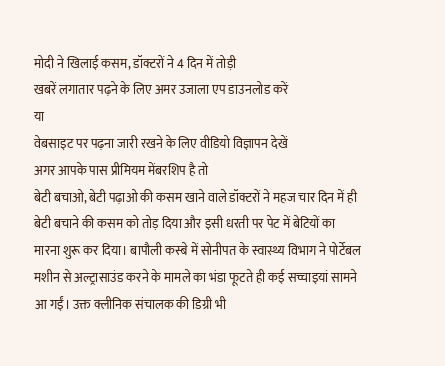मोदी ने खिलाई कसम, डॉक्टरों ने 4 दिन में तोड़ी
खबरें लगातार पढ़ने के लिए अमर उजाला एप डाउनलोड करें
या
वेबसाइट पर पढ़ना जारी रखने के लिए वीडियो विज्ञापन देखें
अगर आपके पास प्रीमियम मेंबरशिप है तो
बेटी बचाओ, बेटी पढ़ाओ की कसम खाने वाले डॉक्टरों ने महज चार दिन में ही बेटी बचाने की कसम को तोड़ दिया और इसी धरती पर पेट में बेटियों का मारना शुरू कर दिया। बापौली कस्बे में सोनीपत के स्वास्थ्य विभाग ने पोर्टेबल मशीन से अल्ट्रासाउंड करने के मामले का भंडा फूटते ही कई सच्चाइयां सामने आ गईं। उक्त क्लीनिक संचालक की डिग्री भी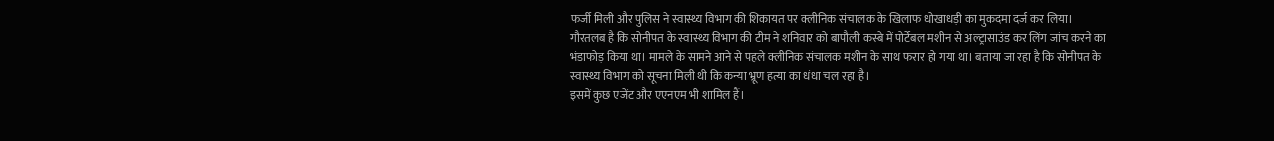फर्जी मिली और पुलिस ने स्वास्थ्य विभाग की शिकायत पर क्लीनिक संचालक के खिलाफ धोखाधड़ी का मुकदमा दर्ज कर लिया।
गौरतलब है कि सोनीपत के स्वास्थ्य विभाग की टीम ने शनिवार को बापौली कस्बे में पोर्टेबल मशीन से अल्ट्रासाउंड कर लिंग जांच करने का भंडाफोड़ किया था। मामले के सामने आने से पहले क्लीनिक संचालक मशीन के साथ फरार हो गया था। बताया जा रहा है कि सोनीपत के स्वास्थ्य विभाग को सूचना मिली थी कि कन्या भ्रूण हत्या का धंधा चल रहा है।
इसमें कुछ एजेंट और एएनएम भी शामिल हैं।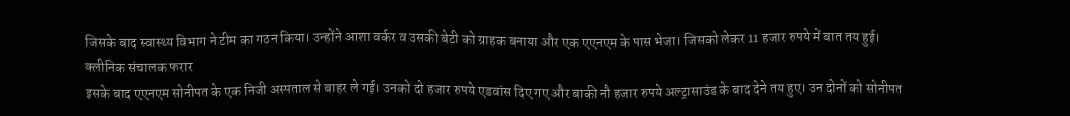जिसके बाद स्वास्थ्य विभाग ने टीम का गठन किया। उन्होंने आशा वर्कर व उसकी बेटी को ग्राहक बनाया और एक एएनएम के पास भेजा। जिसको लेकर 11 हजार रुपये में बात तय हुई।
क्लीनिक संचालक फरार
इसके बाद एएनएम सोनीपत के एक निजी अस्पताल से बाहर ले गई। उनको दो हजार रुपये एडवांस दिए गए और बाकी नौ हजार रुपये अल्ट्रासाउंड के बाद देने तय हुए। उन दोनों को सोनीपत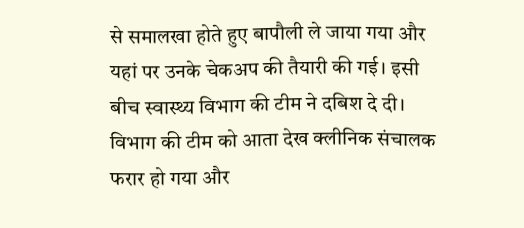से समालखा होते हुए बापौली ले जाया गया और यहां पर उनके चेकअप की तैयारी की गई। इसी बीच स्वास्थ्य विभाग की टीम ने दबिश दे दी।
विभाग की टीम को आता देख क्लीनिक संचालक फरार हो गया और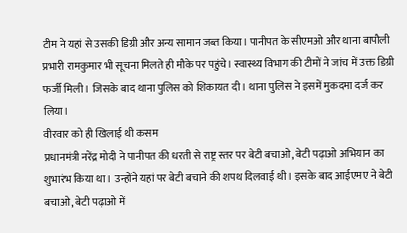टीम ने यहां से उसकी डिग्री और अन्य सामान जब्त किया। पानीपत के सीएमओ और थाना बापौली प्रभारी रामकुमार भी सूचना मिलते ही मौके पर पहुंचे। स्वास्थ्य विभाग की टीमों ने जांच में उक्त डिग्री फर्जी मिली। जिसके बाद थाना पुलिस को शिकायत दी। थाना पुलिस ने इसमें मुकदमा दर्ज कर लिया।
वीरवार को ही खिलाई थी कसम
प्रधानमंत्री नरेंद्र मोदी ने पानीपत की धरती से राष्ट्र स्तर पर बेटी बचाओ, बेटी पढ़ाओ अभियान का शुभारंभ किया था। उन्होंने यहां पर बेटी बचाने की शपथ दिलवाई थी। इसके बाद आईएमए ने बेटी बचाओ, बेटी पढ़ाओ में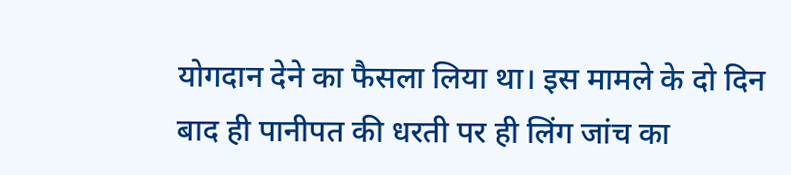योगदान देने का फैसला लिया था। इस मामले के दो दिन बाद ही पानीपत की धरती पर ही लिंग जांच का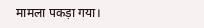मामला पकड़ा गया।